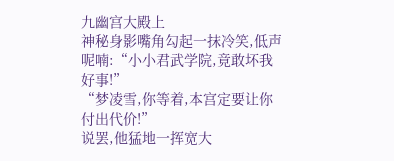九幽宫大殿上
神秘身影嘴角勾起一抹冷笑,低声呢喃:“小小君武学院,竟敢坏我好事!”
“梦凌雪,你等着,本宫定要让你付出代价!”
说罢,他猛地一挥宽大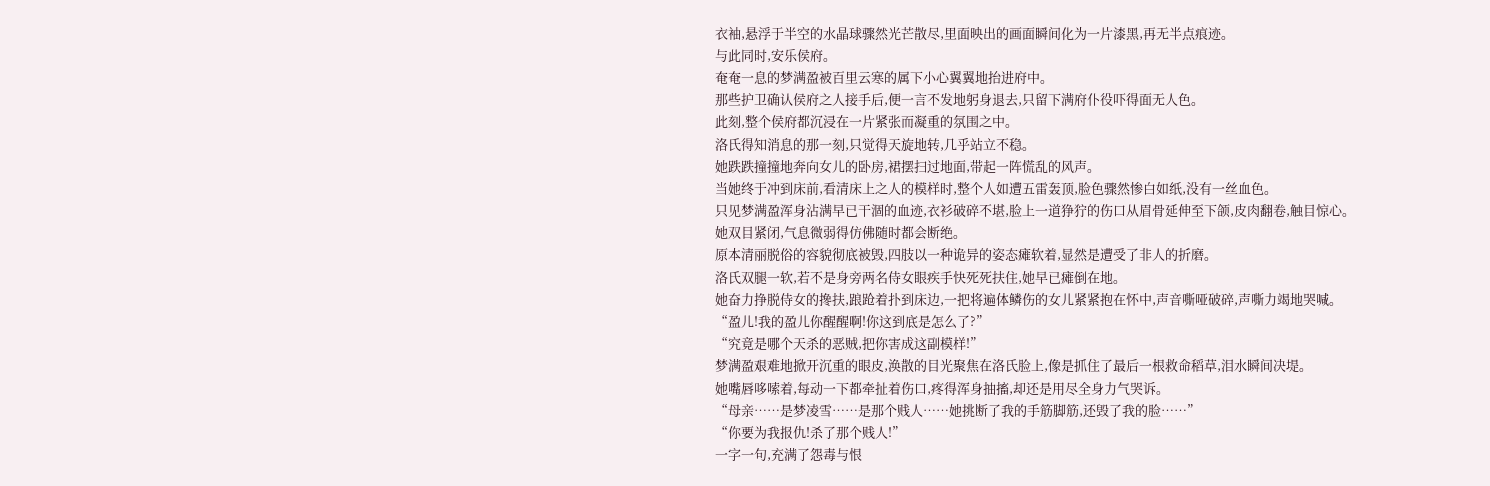衣袖,悬浮于半空的水晶球骤然光芒散尽,里面映出的画面瞬间化为一片漆黑,再无半点痕迹。
与此同时,安乐侯府。
奄奄一息的梦满盈被百里云寒的属下小心翼翼地抬进府中。
那些护卫确认侯府之人接手后,便一言不发地躬身退去,只留下满府仆役吓得面无人色。
此刻,整个侯府都沉浸在一片紧张而凝重的氛围之中。
洛氏得知消息的那一刻,只觉得天旋地转,几乎站立不稳。
她跌跌撞撞地奔向女儿的卧房,裙摆扫过地面,带起一阵慌乱的风声。
当她终于冲到床前,看清床上之人的模样时,整个人如遭五雷轰顶,脸色骤然惨白如纸,没有一丝血色。
只见梦满盈浑身沾满早已干涸的血迹,衣衫破碎不堪,脸上一道狰狞的伤口从眉骨延伸至下颌,皮肉翻卷,触目惊心。
她双目紧闭,气息微弱得仿佛随时都会断绝。
原本清丽脱俗的容貌彻底被毁,四肢以一种诡异的姿态瘫软着,显然是遭受了非人的折磨。
洛氏双腿一软,若不是身旁两名侍女眼疾手快死死扶住,她早已瘫倒在地。
她奋力挣脱侍女的搀扶,踉跄着扑到床边,一把将遍体鳞伤的女儿紧紧抱在怀中,声音嘶哑破碎,声嘶力竭地哭喊。
“盈儿!我的盈儿你醒醒啊!你这到底是怎么了?”
“究竟是哪个天杀的恶贼,把你害成这副模样!”
梦满盈艰难地掀开沉重的眼皮,涣散的目光聚焦在洛氏脸上,像是抓住了最后一根救命稻草,泪水瞬间决堤。
她嘴唇哆嗦着,每动一下都牵扯着伤口,疼得浑身抽搐,却还是用尽全身力气哭诉。
“母亲……是梦凌雪……是那个贱人……她挑断了我的手筋脚筋,还毁了我的脸……”
“你要为我报仇!杀了那个贱人!”
一字一句,充满了怨毒与恨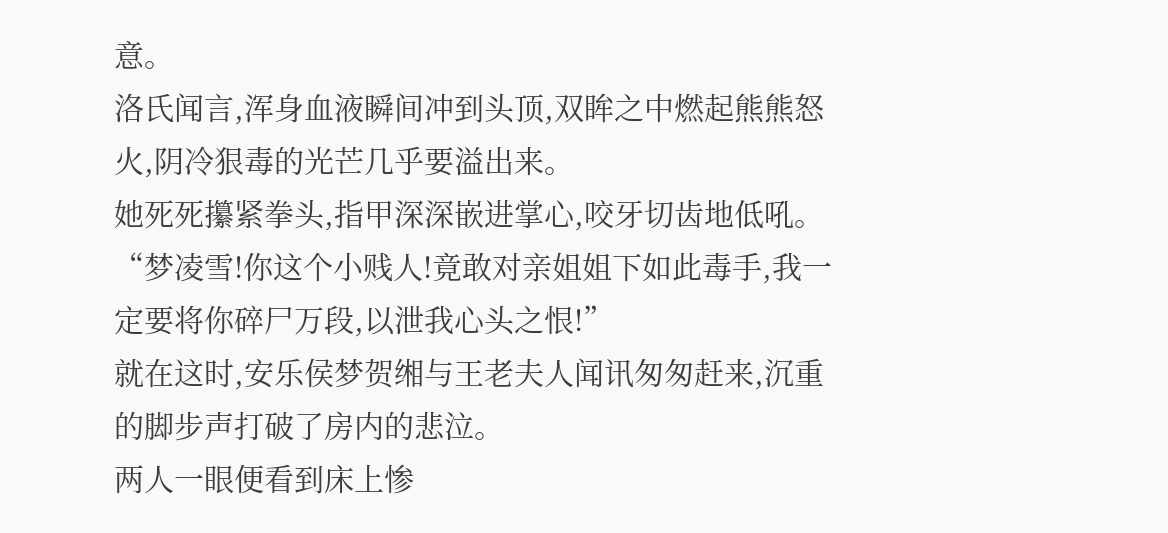意。
洛氏闻言,浑身血液瞬间冲到头顶,双眸之中燃起熊熊怒火,阴冷狠毒的光芒几乎要溢出来。
她死死攥紧拳头,指甲深深嵌进掌心,咬牙切齿地低吼。
“梦凌雪!你这个小贱人!竟敢对亲姐姐下如此毒手,我一定要将你碎尸万段,以泄我心头之恨!”
就在这时,安乐侯梦贺缃与王老夫人闻讯匆匆赶来,沉重的脚步声打破了房内的悲泣。
两人一眼便看到床上惨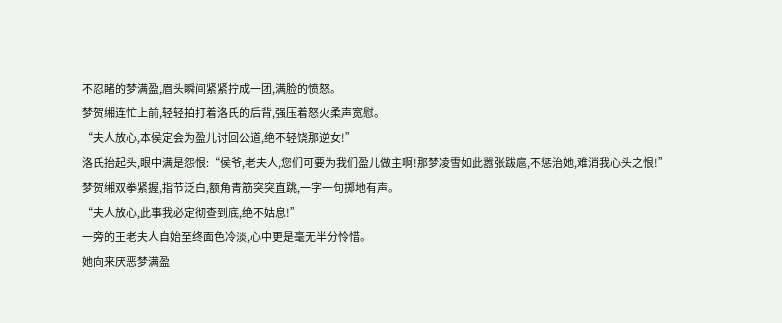不忍睹的梦满盈,眉头瞬间紧紧拧成一团,满脸的愤怒。
梦贺缃连忙上前,轻轻拍打着洛氏的后背,强压着怒火柔声宽慰。
“夫人放心,本侯定会为盈儿讨回公道,绝不轻饶那逆女!”
洛氏抬起头,眼中满是怨恨:“侯爷,老夫人,您们可要为我们盈儿做主啊!那梦凌雪如此嚣张跋扈,不惩治她,难消我心头之恨!”
梦贺缃双拳紧握,指节泛白,额角青筋突突直跳,一字一句掷地有声。
“夫人放心,此事我必定彻查到底,绝不姑息!”
一旁的王老夫人自始至终面色冷淡,心中更是毫无半分怜惜。
她向来厌恶梦满盈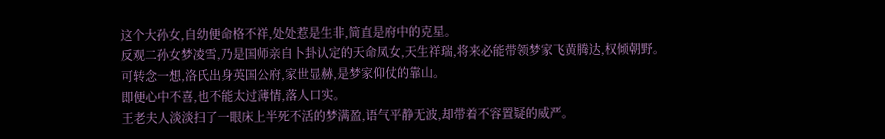这个大孙女,自幼便命格不祥,处处惹是生非,简直是府中的克星。
反观二孙女梦凌雪,乃是国师亲自卜卦认定的天命凤女,天生祥瑞,将来必能带领梦家飞黄腾达,权倾朝野。
可转念一想,洛氏出身英国公府,家世显赫,是梦家仰仗的靠山。
即便心中不喜,也不能太过薄情,落人口实。
王老夫人淡淡扫了一眼床上半死不活的梦满盈,语气平静无波,却带着不容置疑的威严。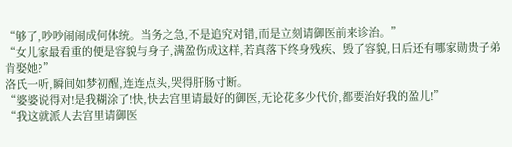“够了,吵吵闹闹成何体统。当务之急,不是追究对错,而是立刻请御医前来诊治。”
“女儿家最看重的便是容貌与身子,满盈伤成这样,若真落下终身残疾、毁了容貌,日后还有哪家勋贵子弟肯娶她?”
洛氏一听,瞬间如梦初醒,连连点头,哭得肝肠寸断。
“婆婆说得对!是我糊涂了!快,快去宫里请最好的御医,无论花多少代价,都要治好我的盈儿!”
“我这就派人去宫里请御医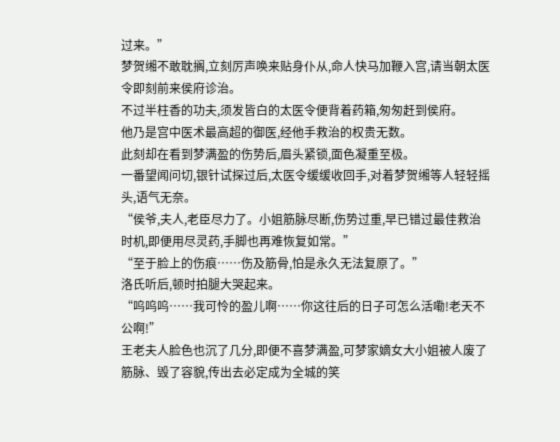过来。”
梦贺缃不敢耽搁,立刻厉声唤来贴身仆从,命人快马加鞭入宫,请当朝太医令即刻前来侯府诊治。
不过半柱香的功夫,须发皆白的太医令便背着药箱,匆匆赶到侯府。
他乃是宫中医术最高超的御医,经他手救治的权贵无数。
此刻却在看到梦满盈的伤势后,眉头紧锁,面色凝重至极。
一番望闻问切,银针试探过后,太医令缓缓收回手,对着梦贺缃等人轻轻摇头,语气无奈。
“侯爷,夫人,老臣尽力了。小姐筋脉尽断,伤势过重,早已错过最佳救治时机,即便用尽灵药,手脚也再难恢复如常。”
“至于脸上的伤痕……伤及筋骨,怕是永久无法复原了。”
洛氏听后,顿时拍腿大哭起来。
“呜呜呜……我可怜的盈儿啊……你这往后的日子可怎么活嘞!老天不公啊!”
王老夫人脸色也沉了几分,即便不喜梦满盈,可梦家嫡女大小姐被人废了筋脉、毁了容貌,传出去必定成为全城的笑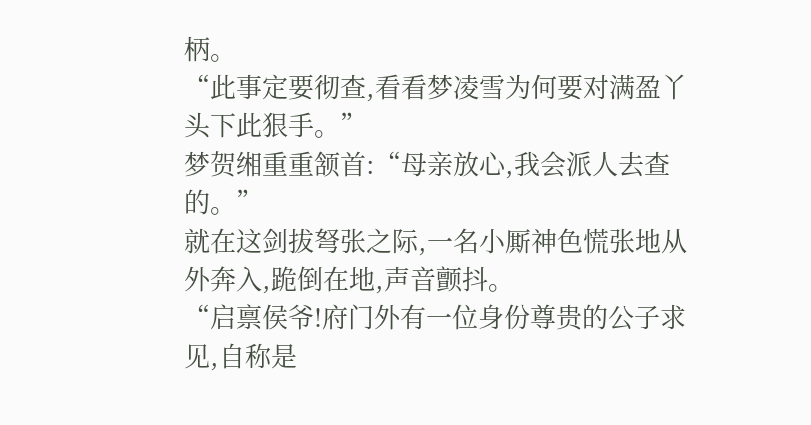柄。
“此事定要彻查,看看梦凌雪为何要对满盈丫头下此狠手。”
梦贺缃重重颔首:“母亲放心,我会派人去查的。”
就在这剑拔弩张之际,一名小厮神色慌张地从外奔入,跪倒在地,声音颤抖。
“启禀侯爷!府门外有一位身份尊贵的公子求见,自称是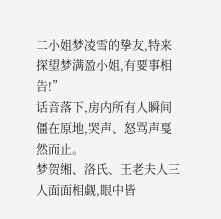二小姐梦凌雪的挚友,特来探望梦满盈小姐,有要事相告!”
话音落下,房内所有人瞬间僵在原地,哭声、怒骂声戛然而止。
梦贺缃、洛氏、王老夫人三人面面相觑,眼中皆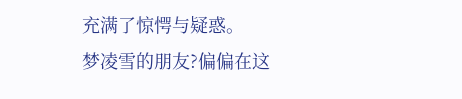充满了惊愕与疑惑。
梦凌雪的朋友?偏偏在这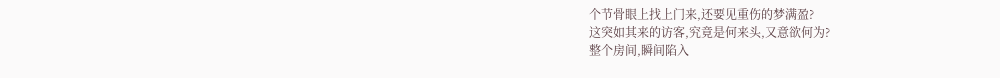个节骨眼上找上门来,还要见重伤的梦满盈?
这突如其来的访客,究竟是何来头,又意欲何为?
整个房间,瞬间陷入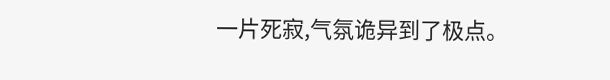一片死寂,气氛诡异到了极点。